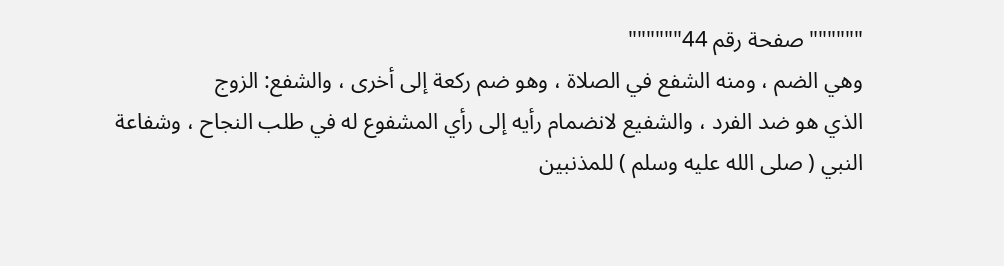""""""صفحة رقم 44""""""
وهي الضم ، ومنه الشفع في الصلاة ، وهو ضم ركعة إلى أخرى ، والشفع: الزوج
الذي هو ضد الفرد ، والشفيع لانضمام رأيه إلى رأي المشفوع له في طلب النجاح ، وشفاعة
النبي ( صلى الله عليه وسلم ) للمذنبين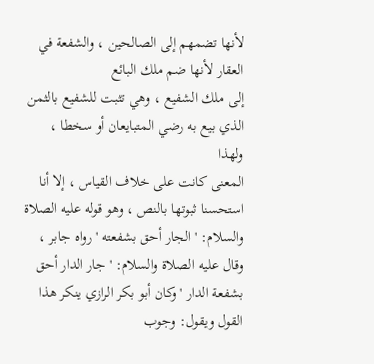لأنها تضمهم إلى الصالحين ، والشفعة في العقار لأنها ضم ملك البائع
إلى ملك الشفيع ، وهي تثبت للشفيع بالثمن الذي بيع به رضي المتبايعان أو سخطا ، ولهذا
المعنى كانت على خلاف القياس ، إلا أنا استحسنا ثبوتها بالنص ، وهو قوله عليه الصلاة
والسلام: ' الجار أحق بشفعته ' رواه جابر ، وقال عليه الصلاة والسلام: ' جار الدار أحق
بشفعة الدار ' وكان أبو بكر الرازي ينكر هذا القول ويقول: وجوب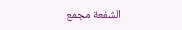الشفعة مجمع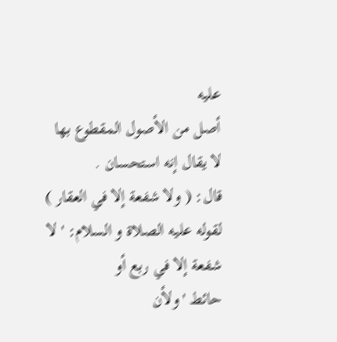عليه
أصل من الأصول المقطوع بها لا يقال إنه استحسان .
قال: ( ولا شفعة إلا في العقار ) لقوله عليه الصلاة و السلام: ' لا شفعة إلا في ربع أو
حائط ' ولأن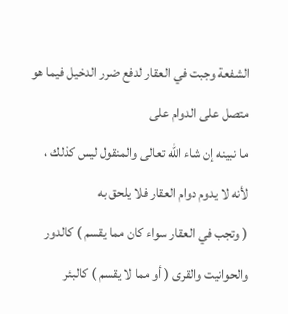الشفعة وجبت في العقار لدفع ضرر الدخيل فيما هو متصل على الدوام على
ما نبينه إن شاء الله تعالى والمنقول ليس كذلك ، لأنه لا يدوم دوام العقار فلا يلحق به
( وتجب في العقار سواء كان مما يقسم ) كالدور والحوانيت والقرى ( أو مما لا يقسم ) كالبئر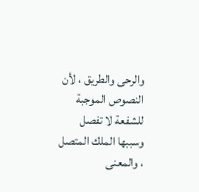والرحى والطريق ، لأن النصوص الموجبة للشفعة لا تفصل وسببها الملك المتصل ، والمعنى